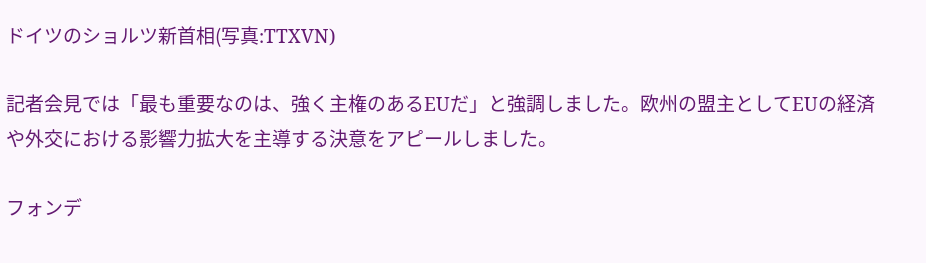ドイツのショルツ新首相(写真:TTXVN)

記者会見では「最も重要なのは、強く主権のあるEUだ」と強調しました。欧州の盟主としてEUの経済や外交における影響力拡大を主導する決意をアピールしました。

フォンデ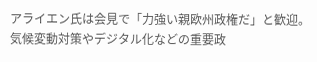アライエン氏は会見で「力強い親欧州政権だ」と歓迎。気候変動対策やデジタル化などの重要政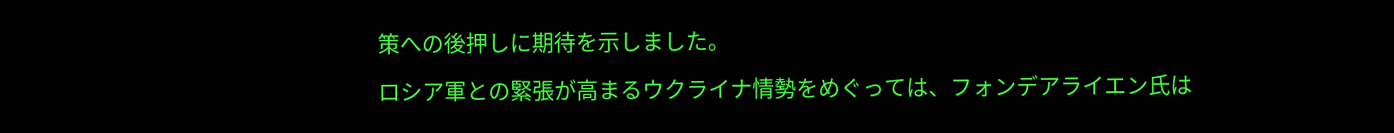策への後押しに期待を示しました。

ロシア軍との緊張が高まるウクライナ情勢をめぐっては、フォンデアライエン氏は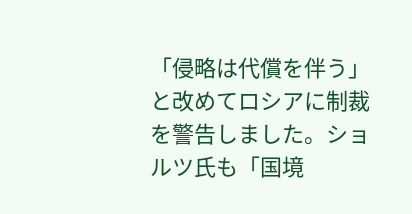「侵略は代償を伴う」と改めてロシアに制裁を警告しました。ショルツ氏も「国境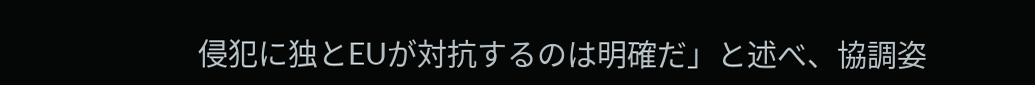侵犯に独とEUが対抗するのは明確だ」と述べ、協調姿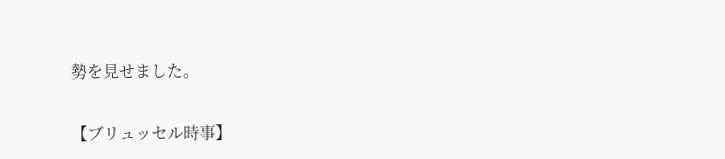勢を見せました。

【ブリュッセル時事】